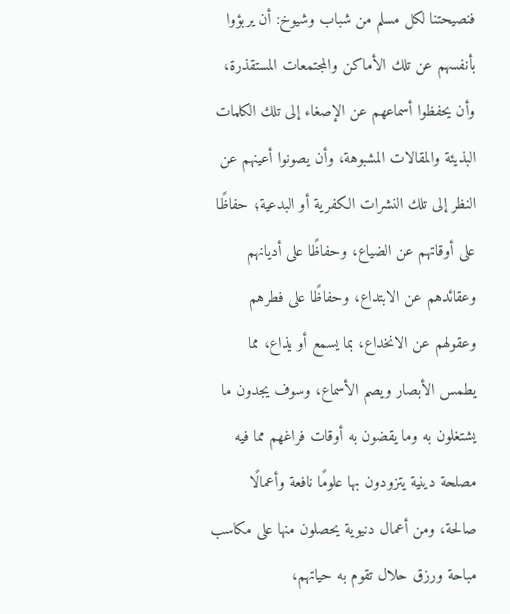فنصيحتنا لكل مسلم من شباب وشيوخ: أن يربؤوا بأنفسهم عن تلك الأماكن والمجتمعات المستقذرة، وأن يحفظوا أسماعهم عن الإصغاء إلى تلك الكلمات البذيئة والمقالات المشبوهة، وأن يصونوا أعينهم عن النظر إلى تلك النشرات الكفرية أو البدعية؛ حفاظًا على أوقاتهم عن الضياع، وحفاظًا على أديانهم وعقائدهم عن الابتداع، وحفاظًا على فطرهم وعقولهم عن الانخداع، بما يسمع أو يذاع، مما يطمس الأبصار ويصم الأسماع، وسوف يجدون ما يشتغلون به وما يقضون به أوقات فراغهم مما فيه مصلحة دينية يتزودون بها علومًا نافعة وأعمالًا صالحة، ومن أعمال دنيوية يحصلون منها على مكاسب مباحة ورزق حلال تقوم به حياتهم،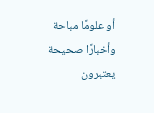أو علومًا مباحة وأخبارًا صحيحة يعتبرون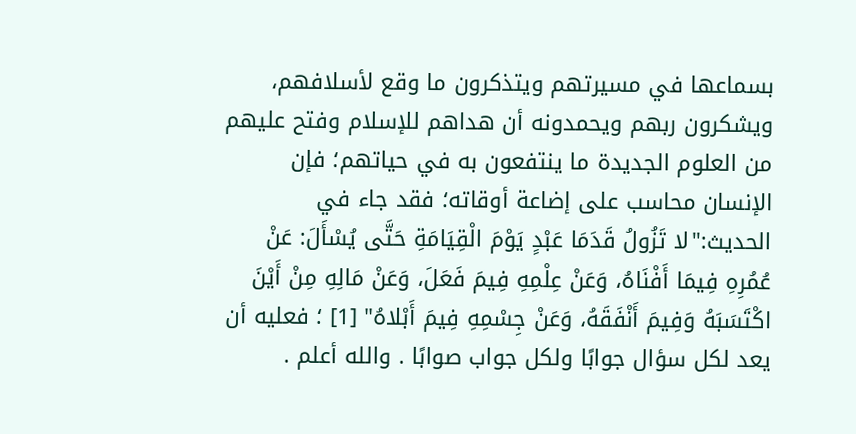بسماعها في مسيرتهم ويتذكرون ما وقع لأسلافهم، ويشكرون ربهم ويحمدونه أن هداهم للإسلام وفتح عليهم من العلوم الجديدة ما ينتفعون به في حياتهم؛ فإن الإنسان محاسب على إضاعة أوقاته؛ فقد جاء في الحديث:"لا تَزُولُ قَدَمَا عَبْدٍ يَوْمَ الْقِيَامَةِ حَتَّى يُسْأَلَ: عَنْ عُمُرِهِ فِيمَا أَفْنَاهُ، وَعَنْ عِلْمِهِ فِيمَ فَعَلَ، وَعَنْ مَالِهِ مِنْ أَيْنَ اكْتَسَبَهُ وَفِيمَ أَنْفَقَهُ، وَعَنْ جِسْمِهِ فِيمَ أَبْلاهُ" [1] ؛ فعليه أن يعد لكل سؤال جوابًا ولكل جواب صوابًا . والله أعلم .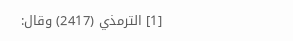[1] الترمذي (2417) وقال: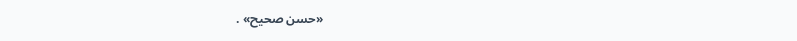«حسن صحيح» .